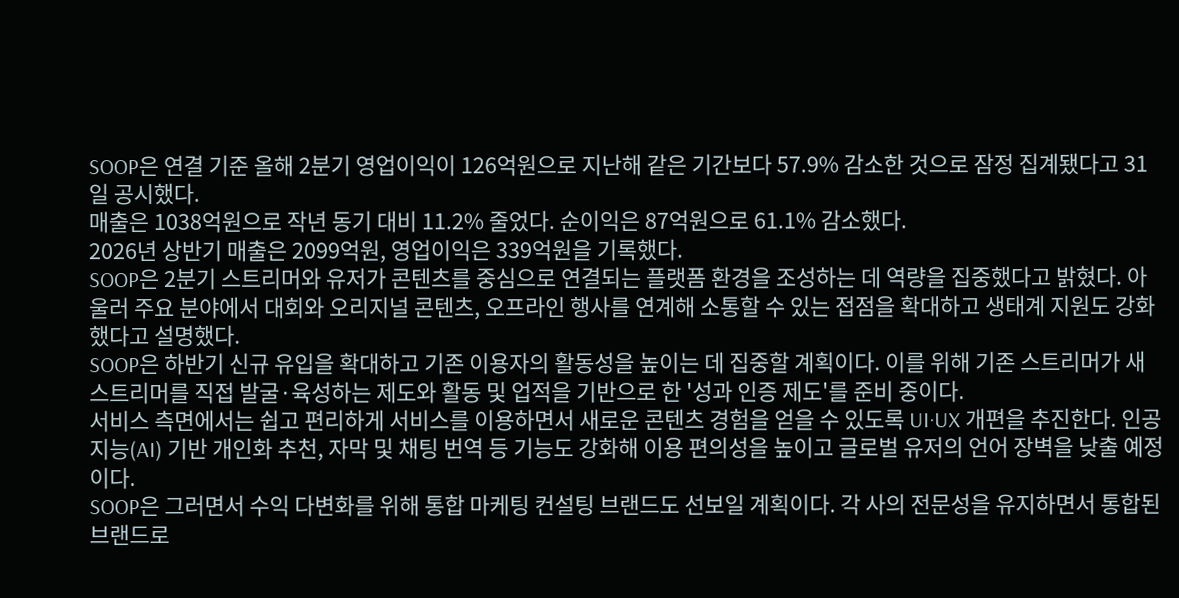SOOP은 연결 기준 올해 2분기 영업이익이 126억원으로 지난해 같은 기간보다 57.9% 감소한 것으로 잠정 집계됐다고 31일 공시했다.
매출은 1038억원으로 작년 동기 대비 11.2% 줄었다. 순이익은 87억원으로 61.1% 감소했다.
2026년 상반기 매출은 2099억원, 영업이익은 339억원을 기록했다.
SOOP은 2분기 스트리머와 유저가 콘텐츠를 중심으로 연결되는 플랫폼 환경을 조성하는 데 역량을 집중했다고 밝혔다. 아울러 주요 분야에서 대회와 오리지널 콘텐츠, 오프라인 행사를 연계해 소통할 수 있는 접점을 확대하고 생태계 지원도 강화했다고 설명했다.
SOOP은 하반기 신규 유입을 확대하고 기존 이용자의 활동성을 높이는 데 집중할 계획이다. 이를 위해 기존 스트리머가 새 스트리머를 직접 발굴·육성하는 제도와 활동 및 업적을 기반으로 한 '성과 인증 제도'를 준비 중이다.
서비스 측면에서는 쉽고 편리하게 서비스를 이용하면서 새로운 콘텐츠 경험을 얻을 수 있도록 UI·UX 개편을 추진한다. 인공지능(AI) 기반 개인화 추천, 자막 및 채팅 번역 등 기능도 강화해 이용 편의성을 높이고 글로벌 유저의 언어 장벽을 낮출 예정이다.
SOOP은 그러면서 수익 다변화를 위해 통합 마케팅 컨설팅 브랜드도 선보일 계획이다. 각 사의 전문성을 유지하면서 통합된 브랜드로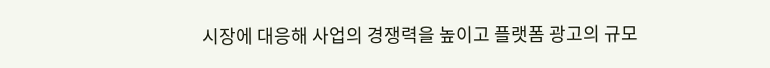시장에 대응해 사업의 경쟁력을 높이고 플랫폼 광고의 규모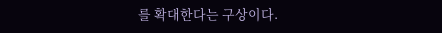를 확대한다는 구상이다.